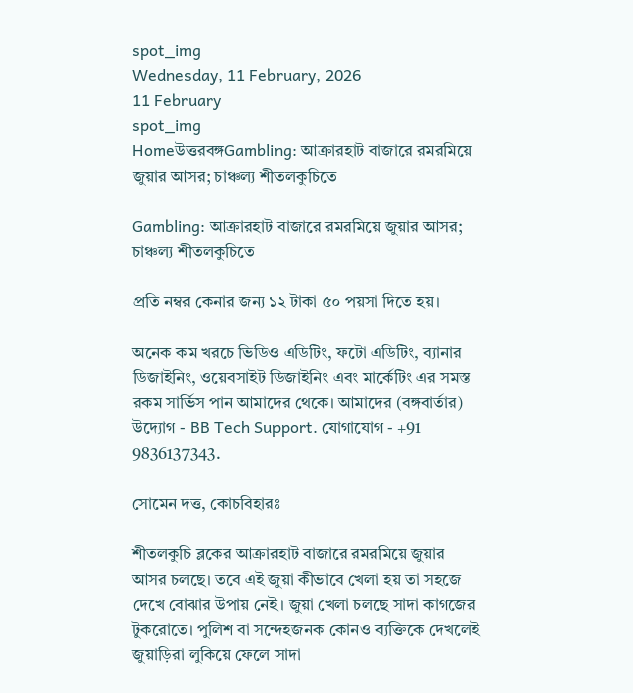spot_img
Wednesday, 11 February, 2026
11 February
spot_img
Homeউত্তরবঙ্গGambling: আক্রারহাট বাজারে রমরমিয়ে জুয়ার আসর; চাঞ্চল্য শীতলকুচিতে

Gambling: আক্রারহাট বাজারে রমরমিয়ে জুয়ার আসর; চাঞ্চল্য শীতলকুচিতে

প্রতি নম্বর কেনার জন্য ১২ টাকা ৫০ পয়সা দিতে হয়।

অনেক কম খরচে ভিডিও এডিটিং, ফটো এডিটিং, ব্যানার ডিজাইনিং, ওয়েবসাইট ডিজাইনিং এবং মার্কেটিং এর সমস্ত রকম সার্ভিস পান আমাদের থেকে। আমাদের (বঙ্গবার্তার) উদ্যোগ - BB Tech Support. যোগাযোগ - +91 9836137343.

সোমেন দত্ত, কোচবিহারঃ

শীতলকুচি ব্লকের আক্রারহাট বাজারে রমরমিয়ে জুয়ার আসর চলছে। তবে এই জুয়া কীভাবে খেলা হয় তা সহজে দেখে বোঝার উপায় নেই। জুয়া খেলা চলছে সাদা কাগজের টুকরোতে। পুলিশ বা সন্দেহজনক কোনও ব্যক্তিকে দেখলেই জুয়াড়িরা লুকিয়ে ফেলে সাদা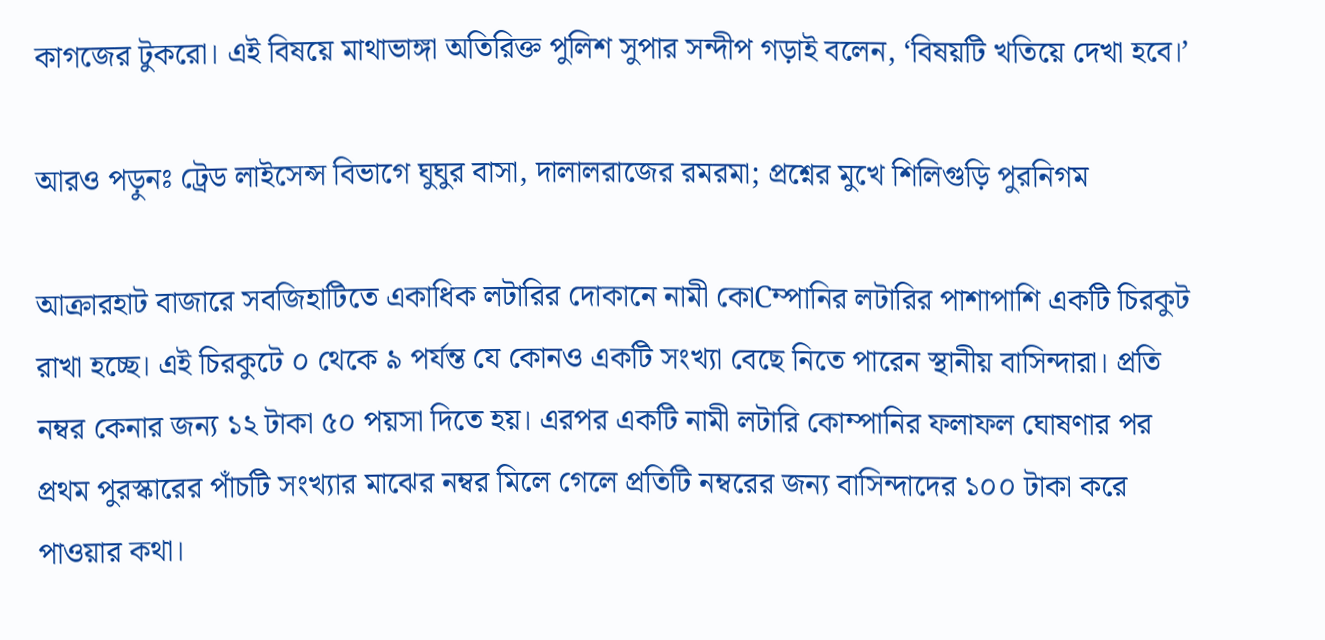কাগজের টুকরো। এই বিষয়ে মাথাভাঙ্গা অতিরিক্ত পুলিশ সুপার সন্দীপ গড়াই বলেন, ‘বিষয়টি খতিয়ে দেখা হবে।’

আরও পড়ুনঃ ট্রেড লাইসেন্স বিভাগে ঘুঘুর বাসা, দালালরাজের রমরমা; প্রশ্নের মুখে শিলিগুড়ি পুরনিগম

আক্রারহাট বাজারে সবজিহাটিতে একাধিক লটারির দোকানে নামী কোCম্পানির লটারির পাশাপাশি একটি চিরকুট রাখা হচ্ছে। এই চিরকুটে ০ থেকে ৯ পর্যন্ত যে কোনও একটি সংখ্যা বেছে নিতে পারেন স্থানীয় বাসিন্দারা। প্রতি নম্বর কেনার জন্য ১২ টাকা ৫০ পয়সা দিতে হয়। এরপর একটি নামী লটারি কোম্পানির ফলাফল ঘোষণার পর প্রথম পুরস্কারের পাঁচটি সংখ্যার মাঝের নম্বর মিলে গেলে প্রতিটি নম্বরের জন্য বাসিন্দাদের ১০০ টাকা করে পাওয়ার কথা।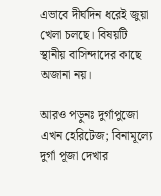এভাবে দীর্ঘদিন ধরেই জুয়া খেলা চলছে। বিষয়টি স্থানীয় বাসিন্দাদের কাছে অজানা নয়।

আরও পড়ুনঃ দুর্গাপুজো এখন হেরিটেজ; বিনামূল্যে দুর্গা পূজা দেখার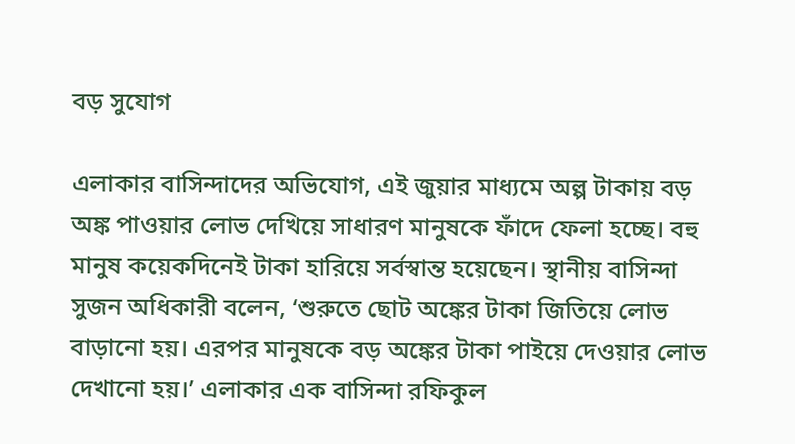বড় সুযোগ

এলাকার বাসিন্দাদের অভিযোগ, এই জুয়ার মাধ্যমে অল্প টাকায় বড় অঙ্ক পাওয়ার লোভ দেখিয়ে সাধারণ মানুষকে ফাঁদে ফেলা হচ্ছে। বহু মানুষ কয়েকদিনেই টাকা হারিয়ে সর্বস্বান্ত হয়েছেন। স্থানীয় বাসিন্দা সুজন অধিকারী বলেন, ‘শুরুতে ছোট অঙ্কের টাকা জিতিয়ে লোভ বাড়ানো হয়। এরপর মানুষকে বড় অঙ্কের টাকা পাইয়ে দেওয়ার লোভ দেখানো হয়।’ এলাকার এক বাসিন্দা রফিকুল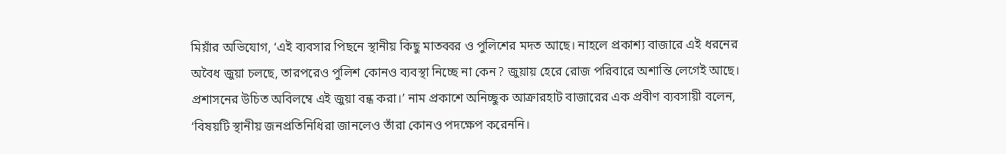মিয়াঁর অভিযোগ, ‘এই ব্যবসার পিছনে স্থানীয় কিছু মাতব্বর ও পুলিশের মদত আছে। নাহলে প্রকাশ্য বাজারে এই ধরনের অবৈধ জুয়া চলছে, তারপরেও পুলিশ কোনও ব্যবস্থা নিচ্ছে না কেন? জুয়ায় হেরে রোজ পরিবারে অশান্তি লেগেই আছে। প্রশাসনের উচিত অবিলম্বে এই জুয়া বন্ধ করা।’ নাম প্রকাশে অনিচ্ছুক আক্রারহাট বাজারের এক প্রবীণ ব্যবসায়ী বলেন, ‘বিষয়টি স্থানীয় জনপ্রতিনিধিরা জানলেও তাঁরা কোনও পদক্ষেপ করেননি।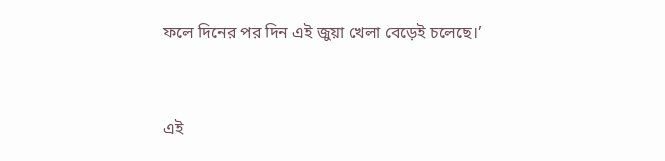ফলে দিনের পর দিন এই জুয়া খেলা বেড়েই চলেছে।’



এই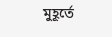মুহূর্তে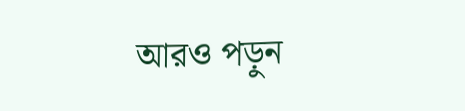আরও পড়ুন